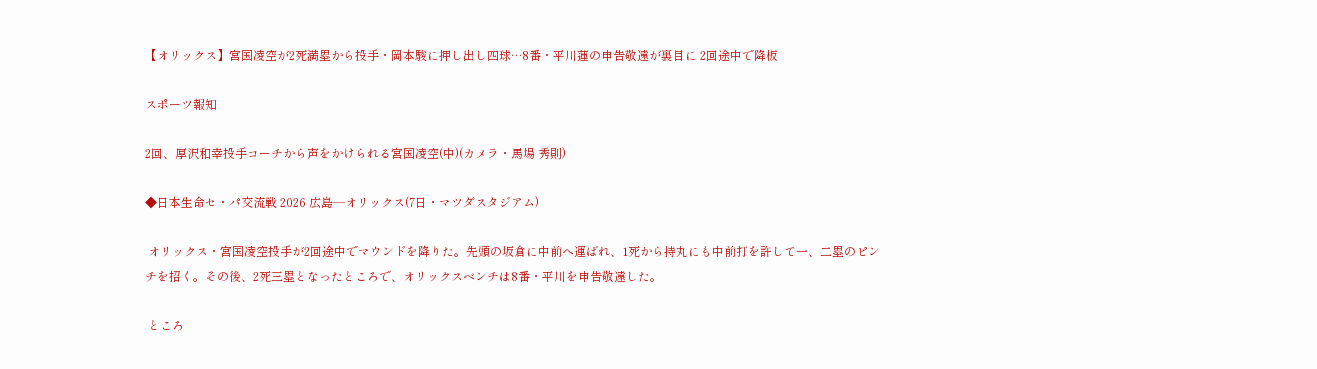【オリックス】宮国凌空が2死満塁から投手・岡本駿に押し出し四球…8番・平川蓮の申告敬遠が裏目に 2回途中で降板

スポーツ報知

2回、厚沢和幸投手コーチから声をかけられる宮国凌空(中)(カメラ・馬場 秀則)

◆日本生命セ・パ交流戦 2026 広島―オリックス(7日・マツダスタジアム)

 オリックス・宮国凌空投手が2回途中でマウンドを降りた。先頭の坂倉に中前へ運ばれ、1死から持丸にも中前打を許して一、二塁のピンチを招く。その後、2死三塁となったところで、オリックスベンチは8番・平川を申告敬遠した。

 ところ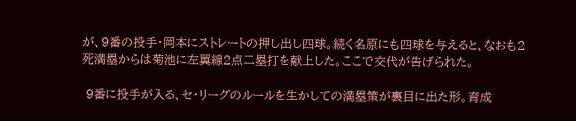が、9番の投手・岡本にストレートの押し出し四球。続く名原にも四球を与えると、なおも2死満塁からは菊池に左翼線2点二塁打を献上した。ここで交代が告げられた。

 9番に投手が入る、セ・リーグのルールを生かしての満塁策が裏目に出た形。育成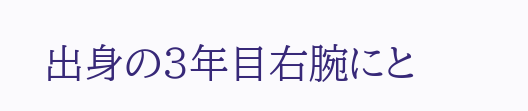出身の3年目右腕にと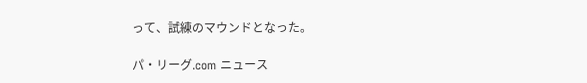って、試練のマウンドとなった。

パ・リーグ.com ニュース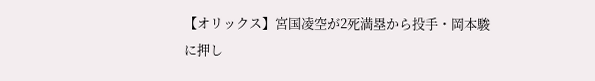【オリックス】宮国凌空が2死満塁から投手・岡本駿に押し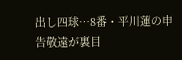出し四球…8番・平川蓮の申告敬遠が裏目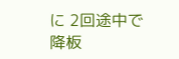に 2回途中で降板